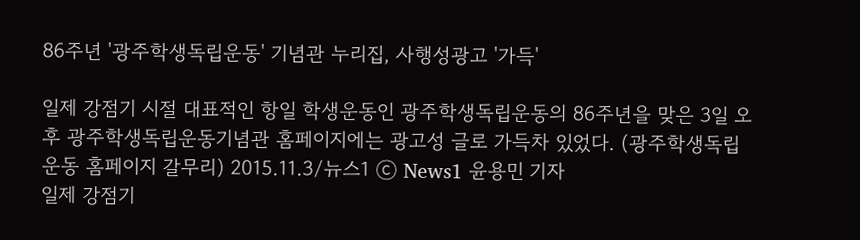86주년 '광주학생독립운동' 기념관 누리집, 사행성광고 '가득'

일제 강점기 시절 대표적인 항일 학생운동인 광주학생독립운동의 86주년을 맞은 3일 오후 광주학생독립운동기념관 홈페이지에는 광고성 글로 가득차 있었다. (광주학생독립운동 홈페이지 갈무리) 2015.11.3/뉴스1 ⓒ News1 윤용민 기자
일제 강점기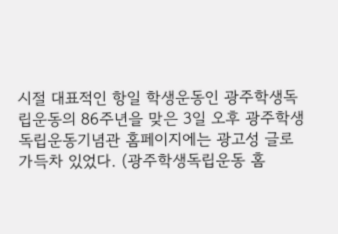시절 대표적인 항일 학생운동인 광주학생독립운동의 86주년을 맞은 3일 오후 광주학생독립운동기념관 홈페이지에는 광고성 글로 가득차 있었다. (광주학생독립운동 홈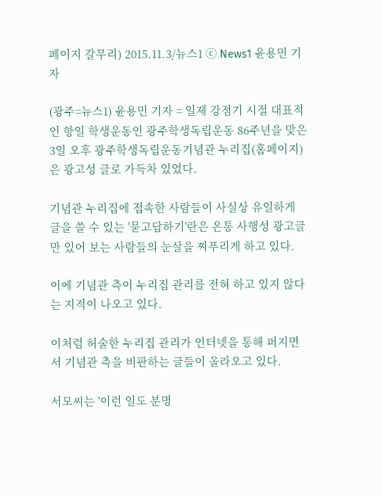페이지 갈무리) 2015.11.3/뉴스1 ⓒ News1 윤용민 기자

(광주=뉴스1) 윤용민 기자 = 일제 강점기 시절 대표적인 항일 학생운동인 광주학생독립운동 86주년을 맞은 3일 오후 광주학생독립운동기념관 누리집(홈페이지)은 광고성 글로 가득차 있었다.

기념관 누리집에 접속한 사람들이 사실상 유일하게 글을 쓸 수 있는 '묻고답하기'란은 온통 사행성 광고글만 있어 보는 사람들의 눈살을 찌푸리게 하고 있다.

이에 기념관 측이 누리집 관리를 전혀 하고 있지 않다는 지적이 나오고 있다.

이처럼 허술한 누리집 관리가 인터넷을 통해 퍼지면서 기념관 측을 비판하는 글들이 올라오고 있다.

서모씨는 '이런 일도 분명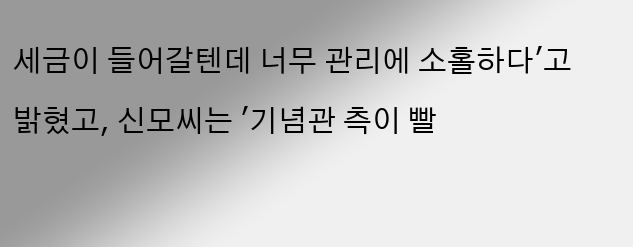세금이 들어갈텐데 너무 관리에 소홀하다'고 밝혔고, 신모씨는 '기념관 측이 빨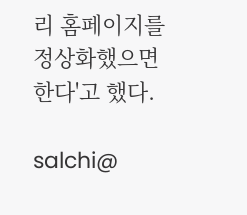리 홈페이지를 정상화했으면 한다'고 했다.

salchi@